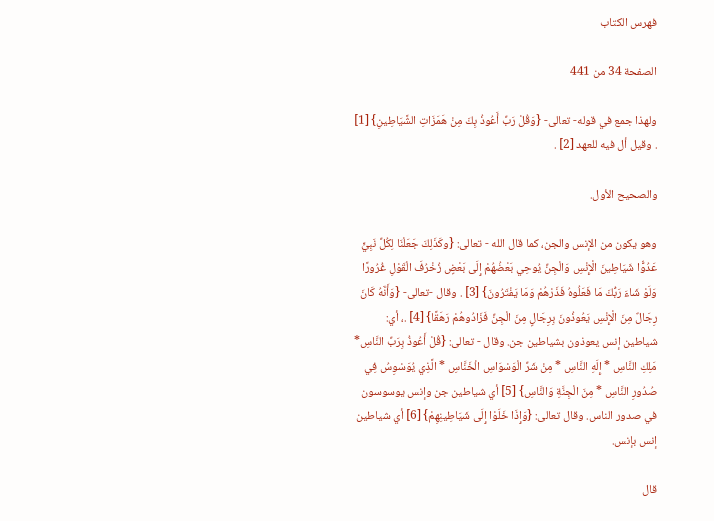فهرس الكتاب

الصفحة 34 من 441

ولهذا جمع في قوله- تعالى- {وَقُلْ رَبِّ أَعُوذُ بِكَ مِنْ هَمَزَاتِ الشَّيَاطِينِ} [1] . وقيل أل فيه للعهد [2] .

والصحيح الأول.

وهو يكون من الإنس والجن، كما قال الله - تعالى: {وكَذَلِكَ جَعَلْنَا لِكُلِّ نَبِيٍّ عَدُوًّا شَيَاطِينَ الْإِنْسِ وَالْجِنِّ يُوحِي بَعْضُهُمْ إِلَى بَعْضٍ زُخْرُفَ الْقَوْلِ غُرُورًا وَلَوْ شَاءَ رَبُّكَ مَا فَعَلُوهُ فَذَرْهُمْ وَمَا يَفْتَرُونَ} [3] . وقال -تعالى- {وَأَنَّهُ كَانَ رِجَالٌ مِنَ الْإِنْسِ يَعُوذُونَ بِرِجَالٍ مِنَ الْجِنِّ فَزَادُوهُمْ رَهَقًا} [4] .، أي: شياطين إنس يعوذون بشياطين جن. وقال - تعالى: {قُلْ أَعُوذُ بِرَبِّ النَّاسِ* مَلِكِ النَّاسِ * إِلَهِ النَّاسِ * مِنْ شَرِّ الْوَسْوَاسِ الْخَنَّاسِ * الَّذِي يُوَسْوِسُ فِي صُدُورِ النَّاسِ * مِنَ الْجِنَّةِ وَالنَّاسِ} [5] أي شياطين جن وإنس يوسوسون في صدور الناس. وقال تعالى: {وَإِذَا خَلَوْا إِلَى شَيَاطِينِهِمْ} [6] أي شياطين إنس بإنس.

قال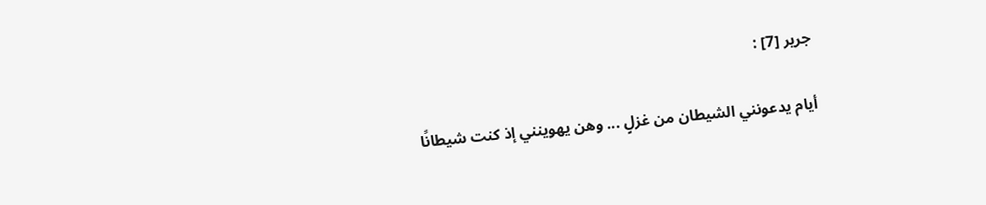جرير [7] :

أيام يدعونني الشيطان من غزلٍ ... وهن يهوينني إذ كنت شيطانًا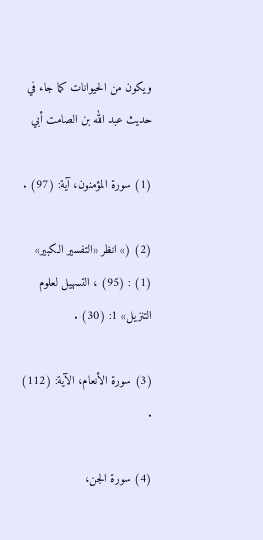ويكون من الحيوانات كما جاء في حديث عبد الله بن الصامت أبي

(1) سورة المؤمنون، آية: (97) .

(2) (» انظر «التفسير الكبير» (1) : (95) ، التسهيل لعلوم التنزيل» 1: (30) .

(3) سورة الأنعام، الآية: (112) .

(4) سورة الجن،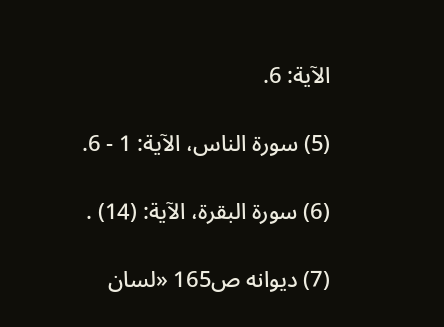الآية: 6.

(5) سورة الناس، الآية: 1 - 6.

(6) سورة البقرة، الآية: (14) .

(7) ديوانه ص165 «لسان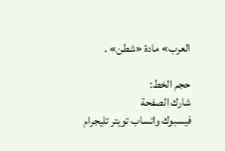العرب» مادة «شطن» .

حجم الخط:
شارك الصفحة
فيسبوك واتساب تويتر تليجرام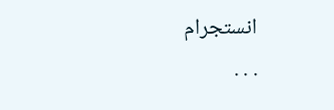انستجرام
. . .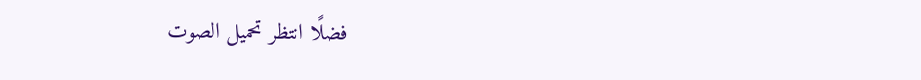فضلًا انتظر تحميل الصوت